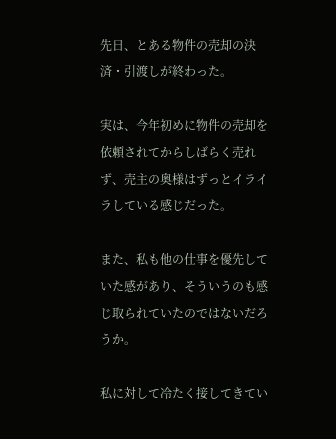先日、とある物件の売却の決済・引渡しが終わった。

実は、今年初めに物件の売却を依頼されてからしばらく売れず、売主の奥様はずっとイライラしている感じだった。

また、私も他の仕事を優先していた感があり、そういうのも感じ取られていたのではないだろうか。

私に対して冷たく接してきてい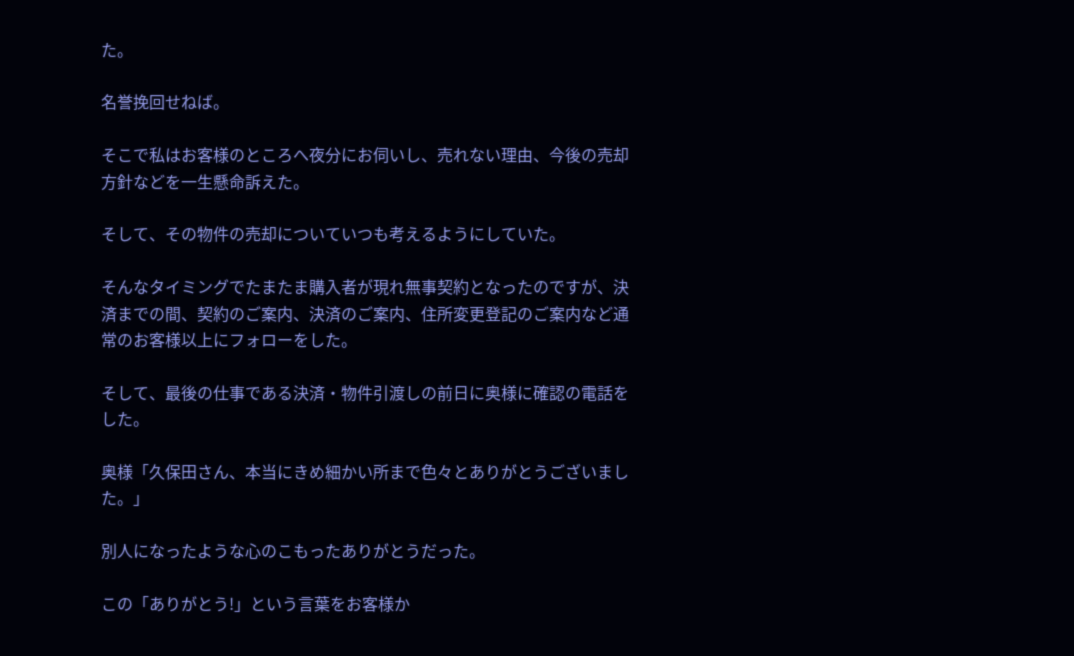た。

名誉挽回せねば。

そこで私はお客様のところへ夜分にお伺いし、売れない理由、今後の売却方針などを一生懸命訴えた。

そして、その物件の売却についていつも考えるようにしていた。

そんなタイミングでたまたま購入者が現れ無事契約となったのですが、決済までの間、契約のご案内、決済のご案内、住所変更登記のご案内など通常のお客様以上にフォローをした。

そして、最後の仕事である決済・物件引渡しの前日に奥様に確認の電話をした。

奥様「久保田さん、本当にきめ細かい所まで色々とありがとうございました。」

別人になったような心のこもったありがとうだった。

この「ありがとう!」という言葉をお客様か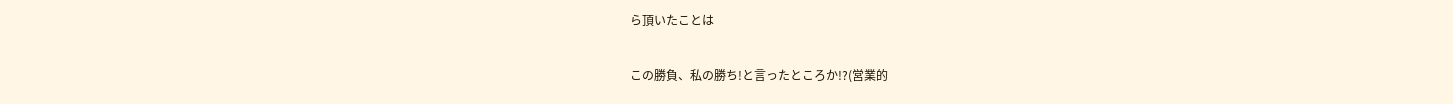ら頂いたことは

この勝負、私の勝ち!と言ったところか!?(営業的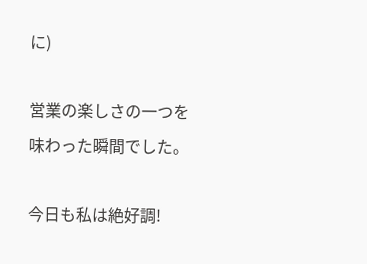に)

営業の楽しさの一つを味わった瞬間でした。

今日も私は絶好調!